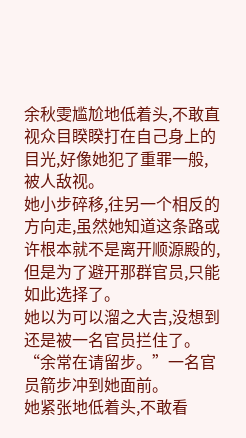余秋雯尴尬地低着头,不敢直视众目睽睽打在自己身上的目光,好像她犯了重罪一般,被人敌视。
她小步碎移,往另一个相反的方向走,虽然她知道这条路或许根本就不是离开顺源殿的,但是为了避开那群官员,只能如此选择了。
她以为可以溜之大吉,没想到还是被一名官员拦住了。
“余常在请留步。”一名官员箭步冲到她面前。
她紧张地低着头,不敢看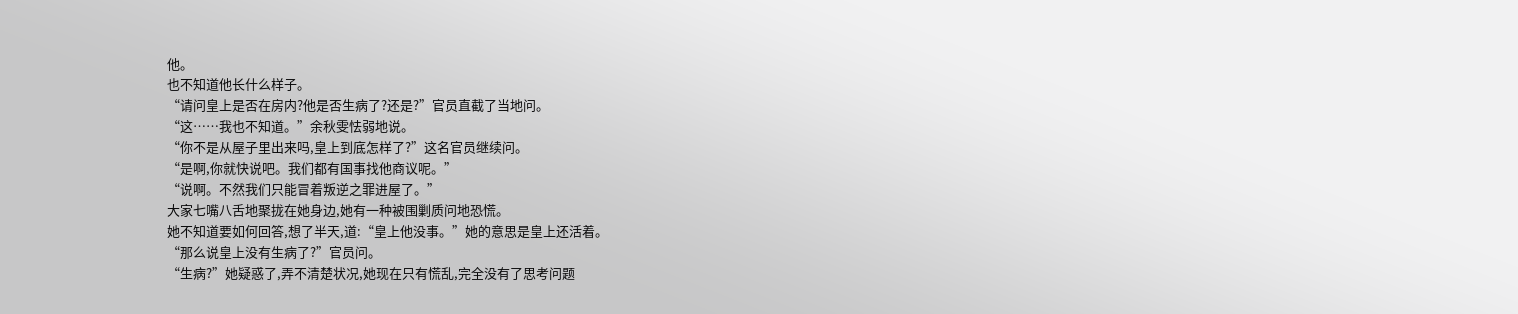他。
也不知道他长什么样子。
“请问皇上是否在房内?他是否生病了?还是?”官员直截了当地问。
“这……我也不知道。”余秋雯怯弱地说。
“你不是从屋子里出来吗,皇上到底怎样了?”这名官员继续问。
“是啊,你就快说吧。我们都有国事找他商议呢。”
“说啊。不然我们只能冒着叛逆之罪进屋了。”
大家七嘴八舌地聚拢在她身边,她有一种被围剿质问地恐慌。
她不知道要如何回答,想了半天,道:“皇上他没事。”她的意思是皇上还活着。
“那么说皇上没有生病了?”官员问。
“生病?”她疑惑了,弄不清楚状况,她现在只有慌乱,完全没有了思考问题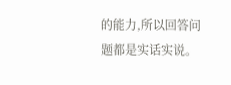的能力,所以回答问题都是实话实说。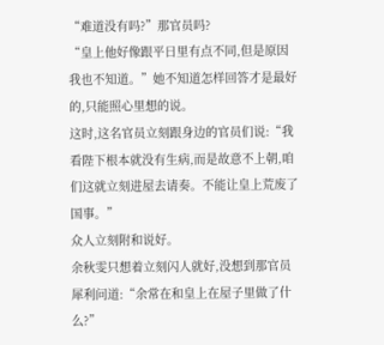“难道没有吗?”那官员吗?
“皇上他好像跟平日里有点不同,但是原因我也不知道。”她不知道怎样回答才是最好的,只能照心里想的说。
这时,这名官员立刻跟身边的官员们说:“我看陛下根本就没有生病,而是故意不上朝,咱们这就立刻进屋去请奏。不能让皇上荒废了国事。”
众人立刻附和说好。
余秋雯只想着立刻闪人就好,没想到那官员犀利问道:“余常在和皇上在屋子里做了什么?”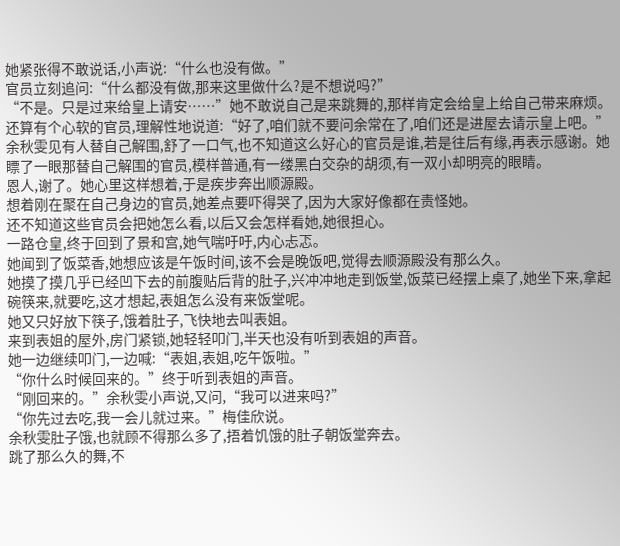她紧张得不敢说话,小声说:“什么也没有做。”
官员立刻追问:“什么都没有做,那来这里做什么?是不想说吗?”
“不是。只是过来给皇上请安……”她不敢说自己是来跳舞的,那样肯定会给皇上给自己带来麻烦。
还算有个心软的官员,理解性地说道:“好了,咱们就不要问余常在了,咱们还是进屋去请示皇上吧。”
余秋雯见有人替自己解围,舒了一口气,也不知道这么好心的官员是谁,若是往后有缘,再表示感谢。她瞟了一眼那替自己解围的官员,模样普通,有一缕黑白交杂的胡须,有一双小却明亮的眼睛。
恩人,谢了。她心里这样想着,于是疾步奔出顺源殿。
想着刚在聚在自己身边的官员,她差点要吓得哭了,因为大家好像都在责怪她。
还不知道这些官员会把她怎么看,以后又会怎样看她,她很担心。
一路仓皇,终于回到了景和宫,她气喘吁吁,内心忐忑。
她闻到了饭菜香,她想应该是午饭时间,该不会是晚饭吧,觉得去顺源殿没有那么久。
她摸了摸几乎已经凹下去的前腹贴后背的肚子,兴冲冲地走到饭堂,饭菜已经摆上桌了,她坐下来,拿起碗筷来,就要吃,这才想起,表姐怎么没有来饭堂呢。
她又只好放下筷子,饿着肚子,飞快地去叫表姐。
来到表姐的屋外,房门紧锁,她轻轻叩门,半天也没有听到表姐的声音。
她一边继续叩门,一边喊:“表姐,表姐,吃午饭啦。”
“你什么时候回来的。”终于听到表姐的声音。
“刚回来的。”余秋雯小声说,又问,“我可以进来吗?”
“你先过去吃,我一会儿就过来。”梅佳欣说。
余秋雯肚子饿,也就顾不得那么多了,捂着饥饿的肚子朝饭堂奔去。
跳了那么久的舞,不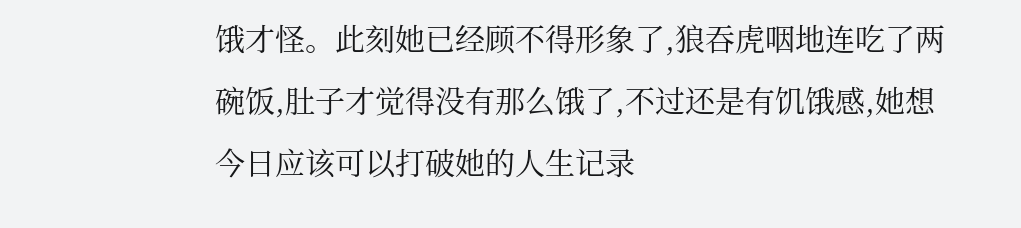饿才怪。此刻她已经顾不得形象了,狼吞虎咽地连吃了两碗饭,肚子才觉得没有那么饿了,不过还是有饥饿感,她想今日应该可以打破她的人生记录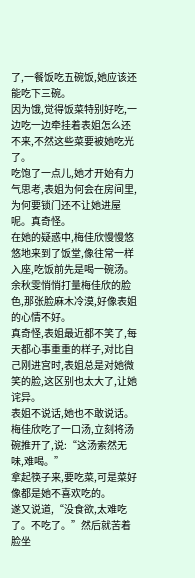了,一餐饭吃五碗饭,她应该还能吃下三碗。
因为饿,觉得饭菜特别好吃,一边吃一边牵挂着表姐怎么还不来,不然这些菜要被她吃光了。
吃饱了一点儿,她才开始有力气思考,表姐为何会在房间里,为何要锁门还不让她进屋呢。真奇怪。
在她的疑惑中,梅佳欣慢慢悠悠地来到了饭堂,像往常一样入座,吃饭前先是喝一碗汤。
余秋雯悄悄打量梅佳欣的脸色,那张脸麻木冷漠,好像表姐的心情不好。
真奇怪,表姐最近都不笑了,每天都心事重重的样子,对比自己刚进宫时,表姐总是对她微笑的脸,这区别也太大了,让她诧异。
表姐不说话,她也不敢说话。
梅佳欣吃了一口汤,立刻将汤碗推开了,说:“这汤索然无味,难喝。”
拿起筷子来,要吃菜,可是菜好像都是她不喜欢吃的。
遂又说道,“没食欲,太难吃了。不吃了。”然后就苦着脸坐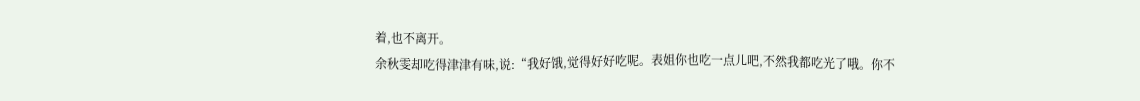着,也不离开。
余秋雯却吃得津津有味,说:“我好饿,觉得好好吃呢。表姐你也吃一点儿吧,不然我都吃光了哦。你不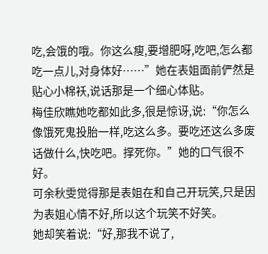吃,会饿的哦。你这么瘦,要增肥呀,吃吧,怎么都吃一点儿,对身体好……”她在表姐面前俨然是贴心小棉袄,说话那是一个细心体贴。
梅佳欣瞧她吃都如此多,很是惊讶,说:“你怎么像饿死鬼投胎一样,吃这么多。要吃还这么多废话做什么,快吃吧。撑死你。”她的口气很不好。
可余秋雯觉得那是表姐在和自己开玩笑,只是因为表姐心情不好,所以这个玩笑不好笑。
她却笑着说:“好,那我不说了,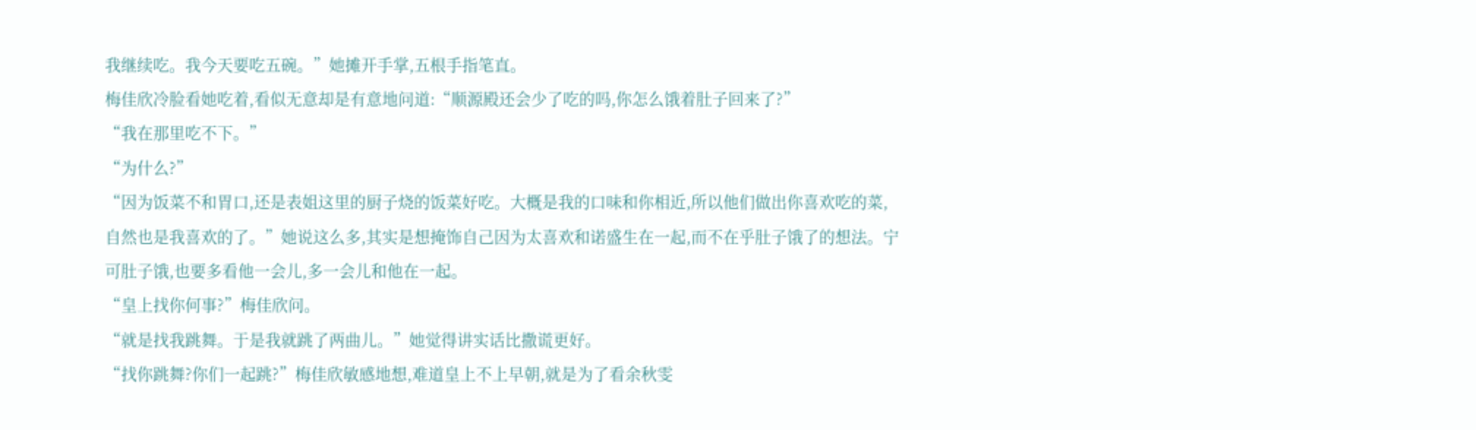我继续吃。我今天要吃五碗。”她摊开手掌,五根手指笔直。
梅佳欣冷脸看她吃着,看似无意却是有意地问道:“顺源殿还会少了吃的吗,你怎么饿着肚子回来了?”
“我在那里吃不下。”
“为什么?”
“因为饭菜不和胃口,还是表姐这里的厨子烧的饭菜好吃。大概是我的口味和你相近,所以他们做出你喜欢吃的菜,自然也是我喜欢的了。”她说这么多,其实是想掩饰自己因为太喜欢和诺盛生在一起,而不在乎肚子饿了的想法。宁可肚子饿,也要多看他一会儿,多一会儿和他在一起。
“皇上找你何事?”梅佳欣问。
“就是找我跳舞。于是我就跳了两曲儿。”她觉得讲实话比撒谎更好。
“找你跳舞?你们一起跳?”梅佳欣敏感地想,难道皇上不上早朝,就是为了看余秋雯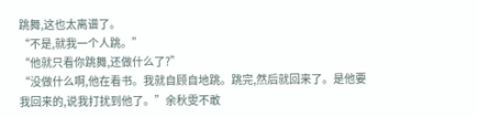跳舞,这也太离谱了。
“不是,就我一个人跳。”
“他就只看你跳舞,还做什么了?”
“没做什么啊,他在看书。我就自顾自地跳。跳完,然后就回来了。是他要我回来的,说我打扰到他了。”余秋雯不敢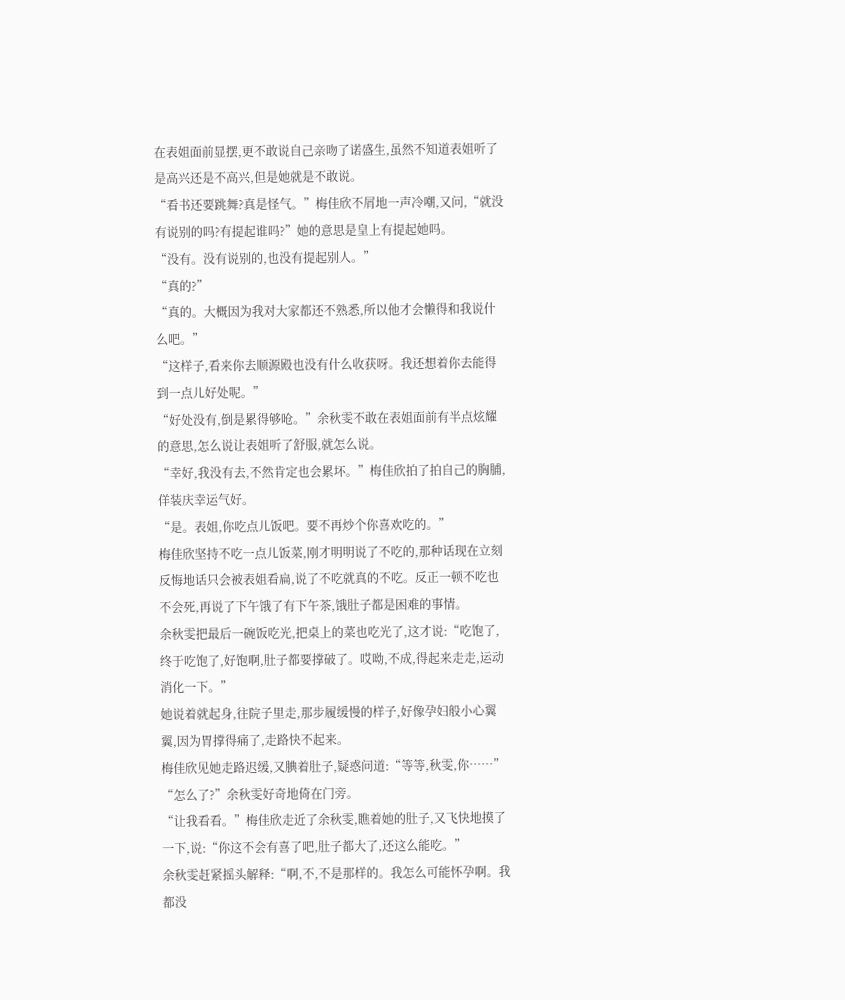在表姐面前显摆,更不敢说自己亲吻了诺盛生,虽然不知道表姐听了是高兴还是不高兴,但是她就是不敢说。
“看书还要跳舞?真是怪气。”梅佳欣不屑地一声冷嘲,又问,“就没有说别的吗?有提起谁吗?”她的意思是皇上有提起她吗。
“没有。没有说别的,也没有提起别人。”
“真的?”
“真的。大概因为我对大家都还不熟悉,所以他才会懒得和我说什么吧。”
“这样子,看来你去顺源殿也没有什么收获呀。我还想着你去能得到一点儿好处呢。”
“好处没有,倒是累得够呛。”余秋雯不敢在表姐面前有半点炫耀的意思,怎么说让表姐听了舒服,就怎么说。
“幸好,我没有去,不然肯定也会累坏。”梅佳欣拍了拍自己的胸脯,佯装庆幸运气好。
“是。表姐,你吃点儿饭吧。要不再炒个你喜欢吃的。”
梅佳欣坚持不吃一点儿饭菜,刚才明明说了不吃的,那种话现在立刻反悔地话只会被表姐看扁,说了不吃就真的不吃。反正一顿不吃也不会死,再说了下午饿了有下午茶,饿肚子都是困难的事情。
余秋雯把最后一碗饭吃光,把桌上的菜也吃光了,这才说:“吃饱了,终于吃饱了,好饱啊,肚子都要撑破了。哎呦,不成,得起来走走,运动消化一下。”
她说着就起身,往院子里走,那步履缓慢的样子,好像孕妇般小心翼翼,因为胃撑得痛了,走路快不起来。
梅佳欣见她走路迟缓,又腆着肚子,疑惑问道:“等等,秋雯,你……”
“怎么了?”余秋雯好奇地倚在门旁。
“让我看看。”梅佳欣走近了余秋雯,瞧着她的肚子,又飞快地摸了一下,说:“你这不会有喜了吧,肚子都大了,还这么能吃。”
余秋雯赶紧摇头解释:“啊,不,不是那样的。我怎么可能怀孕啊。我都没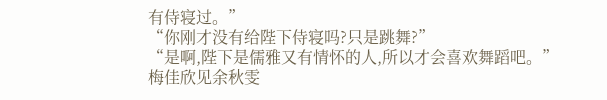有侍寝过。”
“你刚才没有给陛下侍寝吗?只是跳舞?”
“是啊,陛下是儒雅又有情怀的人,所以才会喜欢舞蹈吧。”
梅佳欣见余秋雯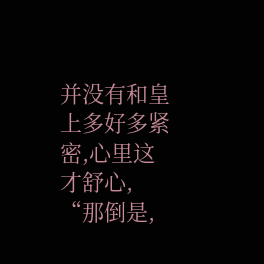并没有和皇上多好多紧密,心里这才舒心,
“那倒是,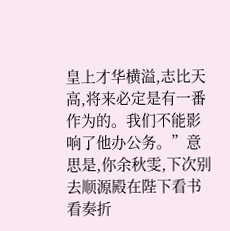皇上才华横溢,志比天高,将来必定是有一番作为的。我们不能影响了他办公务。”意思是,你余秋雯,下次别去顺源殿在陛下看书看奏折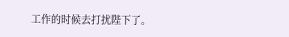工作的时候去打扰陛下了。